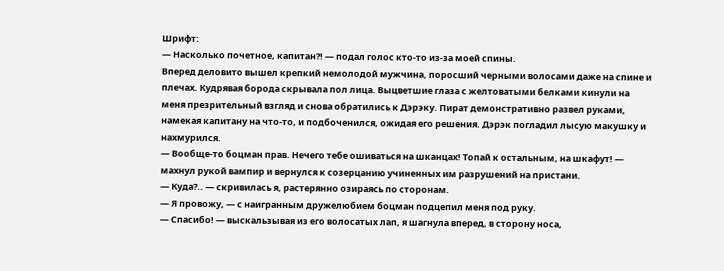Шрифт:
— Насколько почетное, капитан?! — подал голос кто-то из-за моей спины.
Вперед деловито вышел крепкий немолодой мужчина, поросший черными волосами даже на спине и плечах. Кудрявая борода скрывала пол лица. Выцветшие глаза с желтоватыми белками кинули на меня презрительный взгляд и снова обратились к Дэрэку. Пират демонстративно развел руками, намекая капитану на что-то, и подбоченился, ожидая его решения. Дэрэк погладил лысую макушку и нахмурился.
— Вообще-то боцман прав. Нечего тебе ошиваться на шканцах! Топай к остальным, на шкафут! — махнул рукой вампир и вернулся к созерцанию учиненных им разрушений на пристани.
— Куда?.. — скривилась я, растерянно озираясь по сторонам.
— Я провожу, — с наигранным дружелюбием боцман подцепил меня под руку.
— Спасибо! — выскальзывая из его волосатых лап, я шагнула вперед, в сторону носа,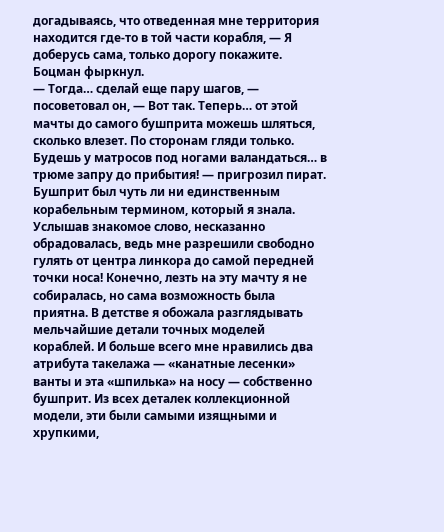догадываясь, что отведенная мне территория находится где-то в той части корабля, — Я доберусь сама, только дорогу покажите.
Боцман фыркнул.
— Тогда… сделай еще пару шагов, — посоветовал он, — Вот так. Теперь… от этой мачты до самого бушприта можешь шляться, сколько влезет. По сторонам гляди только. Будешь у матросов под ногами валандаться… в трюме запру до прибытия! — пригрозил пират.
Бушприт был чуть ли ни единственным корабельным термином, который я знала. Услышав знакомое слово, несказанно обрадовалась, ведь мне разрешили свободно гулять от центра линкора до самой передней точки носа! Конечно, лезть на эту мачту я не собиралась, но сама возможность была приятна. В детстве я обожала разглядывать мельчайшие детали точных моделей кораблей. И больше всего мне нравились два атрибута такелажа — «канатные лесенки» ванты и эта «шпилька» на носу — собственно бушприт. Из всех деталек коллекционной модели, эти были самыми изящными и хрупкими,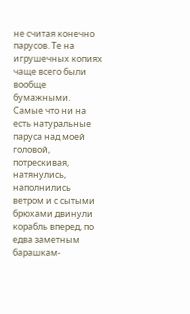не считая конечно парусов. Те на игрушечных копиях чаще всего были вообще бумажными.
Самые что ни на есть натуральные паруса над моей головой, потрескивая, натянулись, наполнились ветром и с сытыми брюхами двинули корабль вперед, по едва заметным барашкам-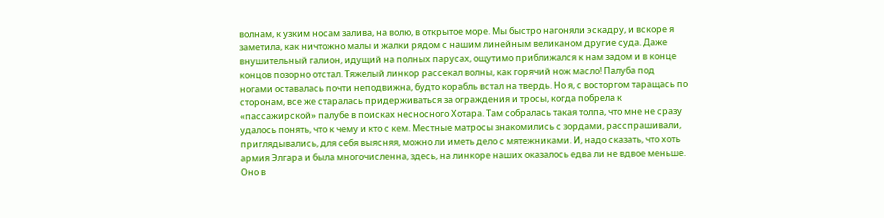волнам, к узким носам залива, на волю, в открытое море. Мы быстро нагоняли эскадру, и вскоре я заметила, как ничтожно малы и жалки рядом с нашим линейным великаном другие суда. Даже внушительный галион, идущий на полных парусах, ощутимо приближался к нам задом и в конце концов позорно отстал. Тяжелый линкор рассекал волны, как горячий нож масло! Палуба под ногами оставалась почти неподвижна, будто корабль встал на твердь. Но я, с восторгом таращась по сторонам, все же старалась придерживаться за ограждения и тросы, когда побрела к «пассажирской» палубе в поисках несносного Хотара. Там собралась такая толпа, что мне не сразу удалось понять, что к чему и кто с кем. Местные матросы знакомились с зордами, расспрашивали, приглядывались, для себя выясняя, можно ли иметь дело с мятежниками. И, надо сказать, что хоть армия Элгара и была многочисленна, здесь, на линкоре наших оказалось едва ли не вдвое меньше. Оно в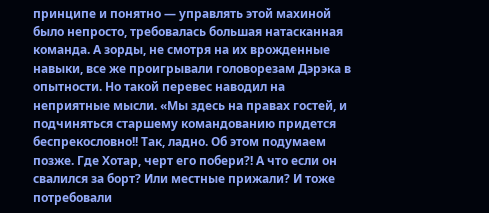принципе и понятно — управлять этой махиной было непросто, требовалась большая натасканная команда. А зорды, не смотря на их врожденные навыки, все же проигрывали головорезам Дэрэка в опытности. Но такой перевес наводил на неприятные мысли. «Мы здесь на правах гостей, и подчиняться старшему командованию придется беспрекословно!! Так, ладно. Об этом подумаем позже. Где Хотар, черт его побери?! А что если он свалился за борт? Или местные прижали? И тоже потребовали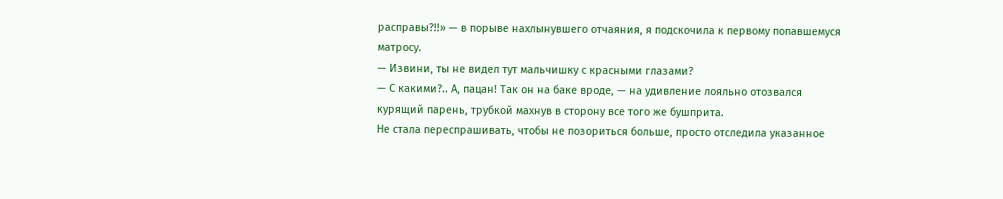расправы?!!» — в порыве нахлынувшего отчаяния, я подскочила к первому попавшемуся матросу.
— Извини, ты не видел тут мальчишку с красными глазами?
— С какими?.. А, пацан! Так он на баке вроде, — на удивление лояльно отозвался курящий парень, трубкой махнув в сторону все того же бушприта.
Не стала переспрашивать, чтобы не позориться больше, просто отследила указанное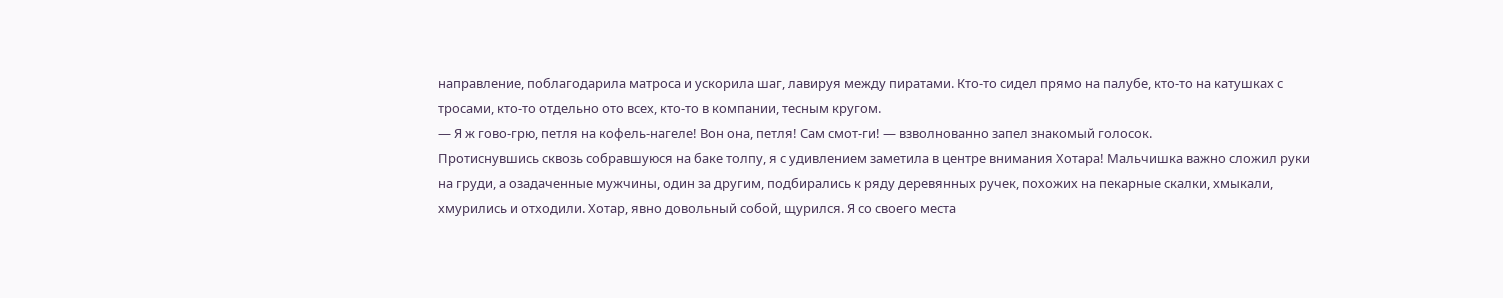направление, поблагодарила матроса и ускорила шаг, лавируя между пиратами. Кто-то сидел прямо на палубе, кто-то на катушках с тросами, кто-то отдельно ото всех, кто-то в компании, тесным кругом.
— Я ж гово-грю, петля на кофель-нагеле! Вон она, петля! Сам смот-ги! — взволнованно запел знакомый голосок.
Протиснувшись сквозь собравшуюся на баке толпу, я с удивлением заметила в центре внимания Хотара! Мальчишка важно сложил руки на груди, а озадаченные мужчины, один за другим, подбирались к ряду деревянных ручек, похожих на пекарные скалки, хмыкали, хмурились и отходили. Хотар, явно довольный собой, щурился. Я со своего места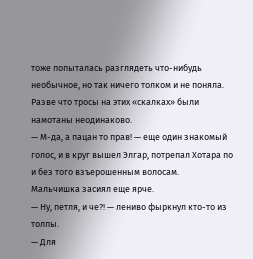тоже попыталась разглядеть что-нибудь необычное, но так ничего толком и не поняла. Разве что тросы на этих «скалках» были намотаны неодинаково.
— М-да, а пацан то прав! — еще один знакомый голос, и в круг вышел Элгар, потрепал Хотара по и без того взъерошенным волосам.
Мальчишка засиял еще ярче.
— Ну, петля, и че?! — лениво фыркнул кто-то из толпы.
— Для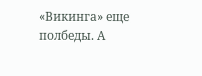«Викинга» еще полбеды. А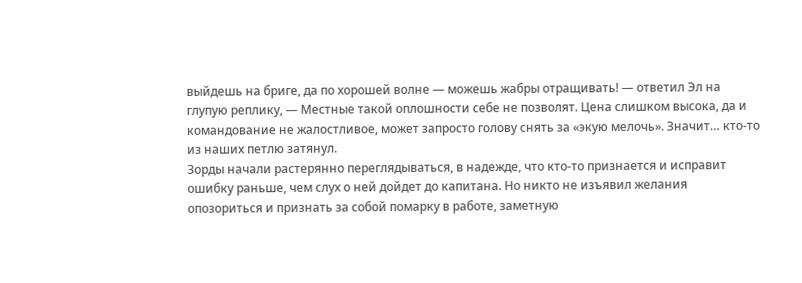выйдешь на бриге, да по хорошей волне — можешь жабры отращивать! — ответил Эл на глупую реплику, — Местные такой оплошности себе не позволят. Цена слишком высока, да и командование не жалостливое, может запросто голову снять за «экую мелочь». Значит… кто-то из наших петлю затянул.
Зорды начали растерянно переглядываться, в надежде, что кто-то признается и исправит ошибку раньше, чем слух о ней дойдет до капитана. Но никто не изъявил желания опозориться и признать за собой помарку в работе, заметную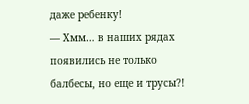даже ребенку!
— Хмм… в наших рядах появились не только балбесы, но еще и трусы?!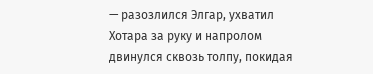— разозлился Элгар, ухватил Хотара за руку и напролом двинулся сквозь толпу, покидая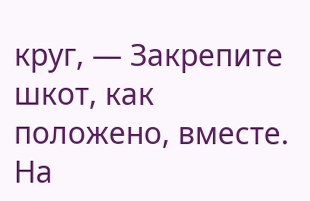круг, — Закрепите шкот, как положено, вместе. На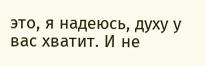это, я надеюсь, духу у вас хватит. И не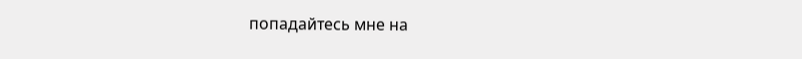попадайтесь мне на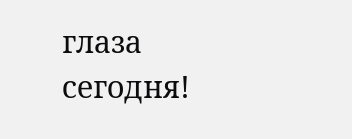глаза сегодня!